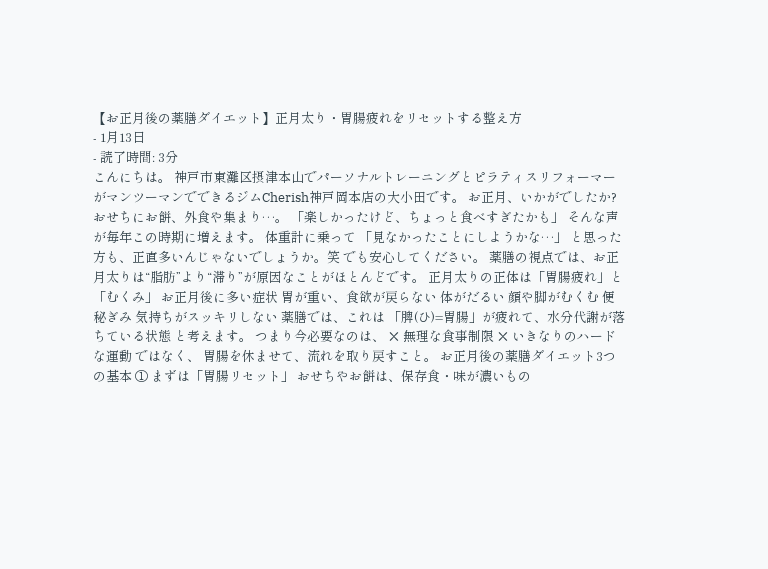【お正月後の薬膳ダイエット】正月太り・胃腸疲れをリセットする整え方
- 1月13日
- 読了時間: 3分
こんにちは。 神戸市東灘区摂津本山でパーソナルトレーニングとピラティスリフォーマーがマンツーマンでできるジムCherish神戸岡本店の大小田です。 お正月、いかがでしたか? おせちにお餅、外食や集まり…。 「楽しかったけど、ちょっと食べすぎたかも」 そんな声が毎年この時期に増えます。 体重計に乗って 「見なかったことにしようかな…」 と思った方も、正直多いんじゃないでしょうか。笑 でも安心してください。 薬膳の視点では、お正月太りは“脂肪”より“滞り”が原因なことがほとんどです。 正月太りの正体は「胃腸疲れ」と「むくみ」 お正月後に多い症状 胃が重い、食欲が戻らない 体がだるい 顔や脚がむくむ 便秘ぎみ 気持ちがスッキリしない 薬膳では、これは 「脾(ひ)=胃腸」が疲れて、水分代謝が落ちている状態 と考えます。 つまり今必要なのは、 ❌ 無理な食事制限 ❌ いきなりのハードな運動 ではなく、 胃腸を休ませて、流れを取り戻すこと。 お正月後の薬膳ダイエット3つの基本 ① まずは「胃腸リセット」 おせちやお餅は、保存食・味が濃いもの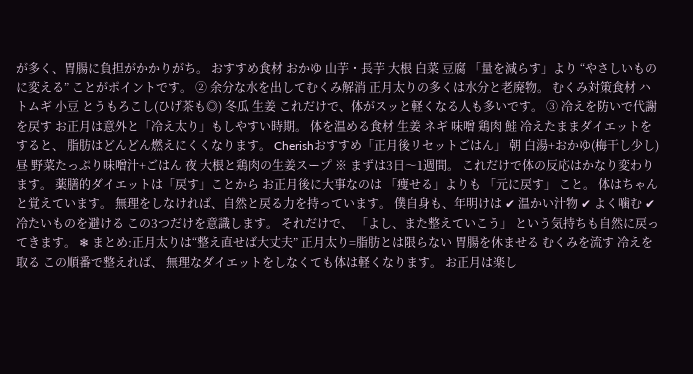が多く、胃腸に負担がかかりがち。 おすすめ食材 おかゆ 山芋・長芋 大根 白菜 豆腐 「量を減らす」より “やさしいものに変える” ことがポイントです。 ② 余分な水を出してむくみ解消 正月太りの多くは水分と老廃物。 むくみ対策食材 ハトムギ 小豆 とうもろこし(ひげ茶も◎) 冬瓜 生姜 これだけで、体がスッと軽くなる人も多いです。 ③ 冷えを防いで代謝を戻す お正月は意外と「冷え太り」もしやすい時期。 体を温める食材 生姜 ネギ 味噌 鶏肉 鮭 冷えたままダイエットをすると、 脂肪はどんどん燃えにくくなります。 Cherishおすすめ「正月後リセットごはん」 朝 白湯+おかゆ(梅干し少し) 昼 野菜たっぷり味噌汁+ごはん 夜 大根と鶏肉の生姜スープ ※ まずは3日〜1週間。 これだけで体の反応はかなり変わります。 薬膳的ダイエットは「戻す」ことから お正月後に大事なのは 「痩せる」よりも 「元に戻す」 こと。 体はちゃんと覚えています。 無理をしなければ、自然と戻る力を持っています。 僕自身も、年明けは ✔ 温かい汁物 ✔ よく噛む ✔ 冷たいものを避ける この3つだけを意識します。 それだけで、 「よし、また整えていこう」 という気持ちも自然に戻ってきます。 ❄ まとめ:正月太りは“整え直せば大丈夫” 正月太り=脂肪とは限らない 胃腸を休ませる むくみを流す 冷えを取る この順番で整えれば、 無理なダイエットをしなくても体は軽くなります。 お正月は楽し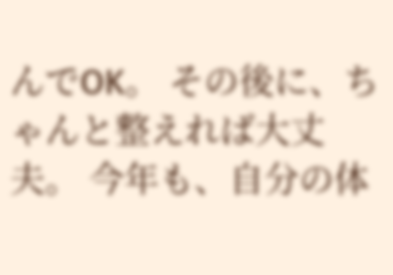んでOK。 その後に、ちゃんと整えれば大丈夫。 今年も、自分の体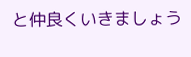と仲良くいきましょう